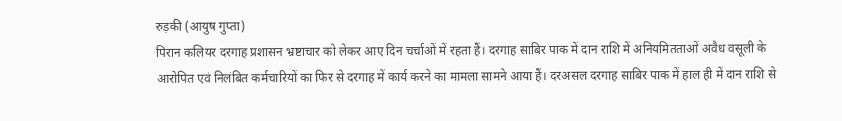रुड़की (आयुष गुप्ता)
पिरान कलियर दरगाह प्रशासन भ्रष्टाचार को लेकर आए दिन चर्चाओं में रहता हैं। दरगाह साबिर पाक में दान राशि में अनियमितताओं अवैध वसूली के आरोपित एवं निलंबित कर्मचारियों का फिर से दरगाह में कार्य करने का मामला सामने आया हैं। दरअसल दरगाह साबिर पाक में हाल ही में दान राशि से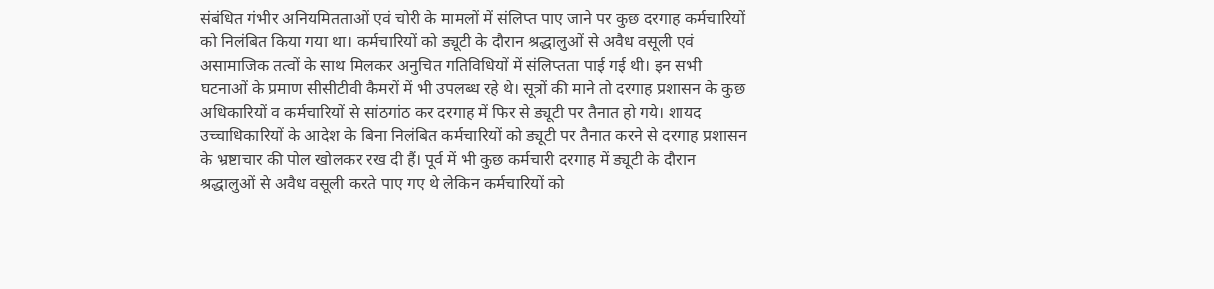संबंधित गंभीर अनियमितताओं एवं चोरी के मामलों में संलिप्त पाए जाने पर कुछ दरगाह कर्मचारियों को निलंबित किया गया था। कर्मचारियों को ड्यूटी के दौरान श्रद्धालुओं से अवैध वसूली एवं असामाजिक तत्वों के साथ मिलकर अनुचित गतिविधियों में संलिप्तता पाई गई थी। इन सभी घटनाओं के प्रमाण सीसीटीवी कैमरों में भी उपलब्ध रहे थे। सूत्रों की माने तो दरगाह प्रशासन के कुछ अधिकारियों व कर्मचारियों से सांठगांठ कर दरगाह में फिर से ड्यूटी पर तैनात हो गये। शायद उच्चाधिकारियों के आदेश के बिना निलंबित कर्मचारियों को ड्यूटी पर तैनात करने से दरगाह प्रशासन के भ्रष्टाचार की पोल खोलकर रख दी हैं। पूर्व में भी कुछ कर्मचारी दरगाह में ड्यूटी के दौरान श्रद्धालुओं से अवैध वसूली करते पाए गए थे लेकिन कर्मचारियों को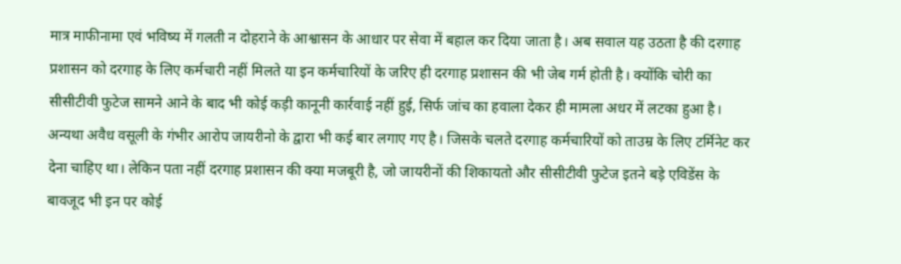मात्र माफीनामा एवं भविष्य में गलती न दोहराने के आश्वासन के आधार पर सेवा में बहाल कर दिया जाता है। अब सवाल यह उठता है की दरगाह प्रशासन को दरगाह के लिए कर्मचारी नहीं मिलते या इन कर्मचारियों के जरिए ही दरगाह प्रशासन की भी जेब गर्म होती है। क्योंकि चोरी का सीसीटीवी फुटेज सामने आने के बाद भी कोई कड़ी कानूनी कार्रवाई नहीं हुई, सिर्फ जांच का हवाला देकर ही मामला अधर में लटका हुआ है। अन्यथा अवैध वसूली के गंभीर आरोप जायरीनो के द्वारा भी कई बार लगाए गए है। जिसके चलते दरगाह कर्मचारियों को ताउम्र के लिए टर्मिनेट कर देना चाहिए था। लेकिन पता नहीं दरगाह प्रशासन की क्या मजबूरी है, जो जायरीनों की शिकायतो और सीसीटीवी फुटेज इतने बड़े एविडेंस के बावजूद भी इन पर कोई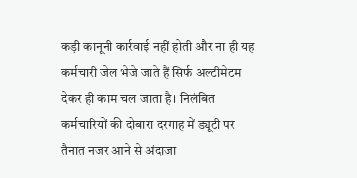कड़ी कानूनी कार्रवाई नहीं होती और ना ही यह कर्मचारी जेल भेजे जाते हैं सिर्फ अल्टीमेटम देकर ही काम चल जाता है। निलंबित कर्मचारियों की दोबारा दरगाह में ड्यूटी पर तैनात नजर आने से अंदाजा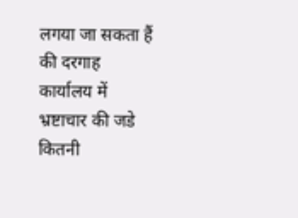लगया जा सकता हैं की दरगाह कार्यालय में भ्रष्टाचार की जडे कितनी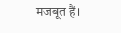मजबूत हैं।